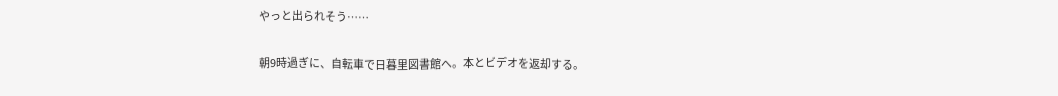やっと出られそう……

朝9時過ぎに、自転車で日暮里図書館へ。本とビデオを返却する。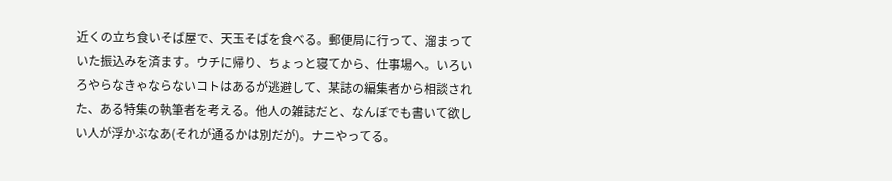近くの立ち食いそば屋で、天玉そばを食べる。郵便局に行って、溜まっていた振込みを済ます。ウチに帰り、ちょっと寝てから、仕事場へ。いろいろやらなきゃならないコトはあるが逃避して、某誌の編集者から相談された、ある特集の執筆者を考える。他人の雑誌だと、なんぼでも書いて欲しい人が浮かぶなあ(それが通るかは別だが)。ナニやってる。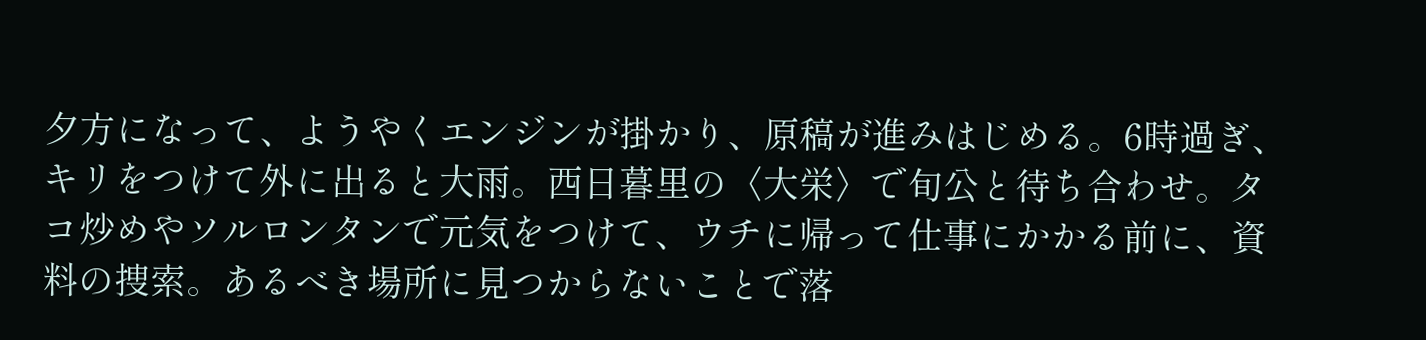夕方になって、ようやくエンジンが掛かり、原稿が進みはじめる。6時過ぎ、キリをつけて外に出ると大雨。西日暮里の〈大栄〉で旬公と待ち合わせ。タコ炒めやソルロンタンで元気をつけて、ウチに帰って仕事にかかる前に、資料の捜索。あるべき場所に見つからないことで落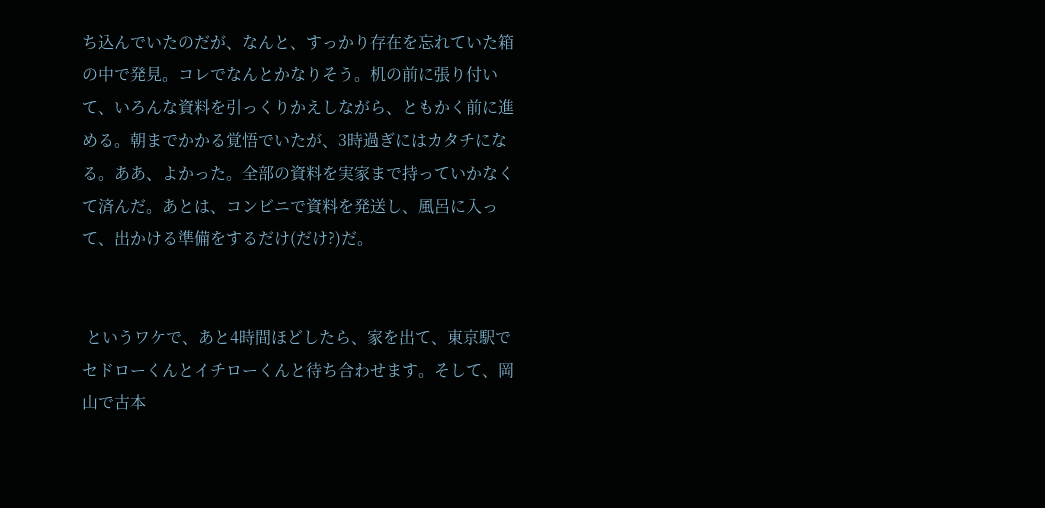ち込んでいたのだが、なんと、すっかり存在を忘れていた箱の中で発見。コレでなんとかなりそう。机の前に張り付いて、いろんな資料を引っくりかえしながら、ともかく前に進める。朝までかかる覚悟でいたが、3時過ぎにはカタチになる。ああ、よかった。全部の資料を実家まで持っていかなくて済んだ。あとは、コンビニで資料を発送し、風呂に入って、出かける準備をするだけ(だけ?)だ。


 というワケで、あと4時間ほどしたら、家を出て、東京駅でセドローくんとイチローくんと待ち合わせます。そして、岡山で古本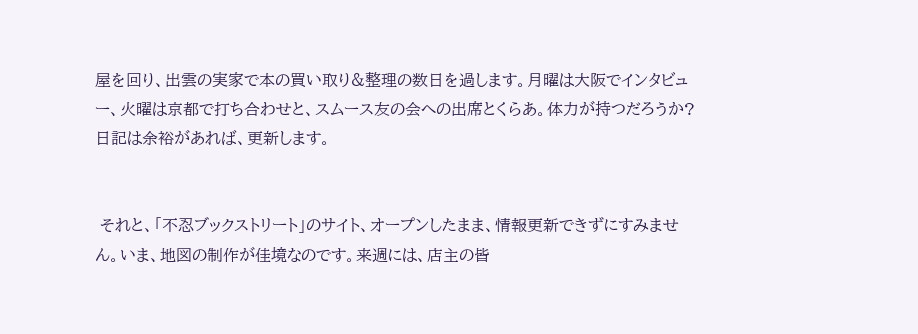屋を回り、出雲の実家で本の買い取り&整理の数日を過します。月曜は大阪でインタビュー、火曜は京都で打ち合わせと、スムース友の会への出席とくらあ。体力が持つだろうか? 日記は余裕があれば、更新します。


 それと、「不忍ブックストリート」のサイト、オープンしたまま、情報更新できずにすみません。いま、地図の制作が佳境なのです。来週には、店主の皆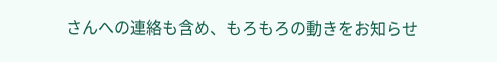さんへの連絡も含め、もろもろの動きをお知らせ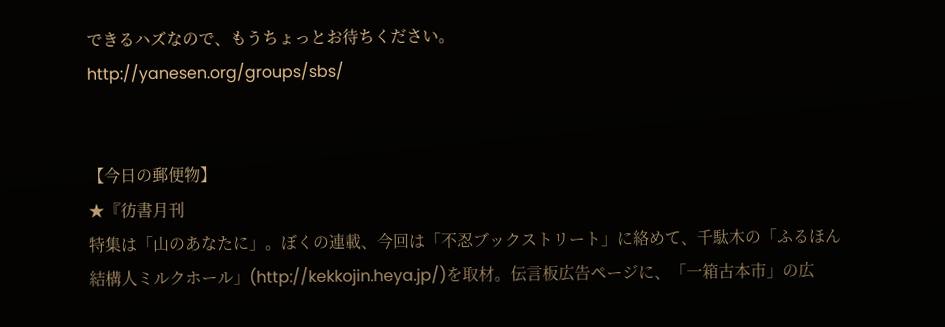できるハズなので、もうちょっとお待ちください。
http://yanesen.org/groups/sbs/


【今日の郵便物】
★『彷書月刊
特集は「山のあなたに」。ぼくの連載、今回は「不忍ブックストリート」に絡めて、千駄木の「ふるほん結構人ミルクホール」(http://kekkojin.heya.jp/)を取材。伝言板広告ページに、「一箱古本市」の広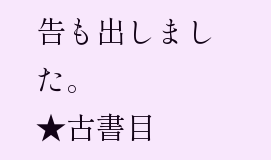告も出しました。
★古書目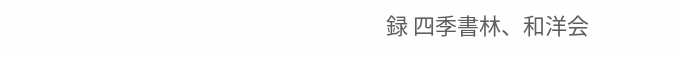録 四季書林、和洋会